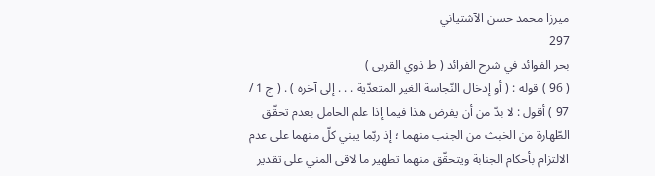ميرزا محمد حسن الآشتياني
297
بحر الفوائد في شرح الفرائد ( ط ذوي القربى )
( 96 ) قوله : ( أو إدخال النّجاسة الغير المتعدّية . . . إلى آخره ) . ( ج 1 / 97 ) أقول : لا بدّ من أن يفرض هذا فيما إذا علم الحامل بعدم تحقّق الطّهارة من الخبث من الجنب منهما ؛ إذ ربّما يبني كلّ منهما على عدم الالتزام بأحكام الجنابة ويتحقّق منهما تطهير ما لاقى المني على تقدير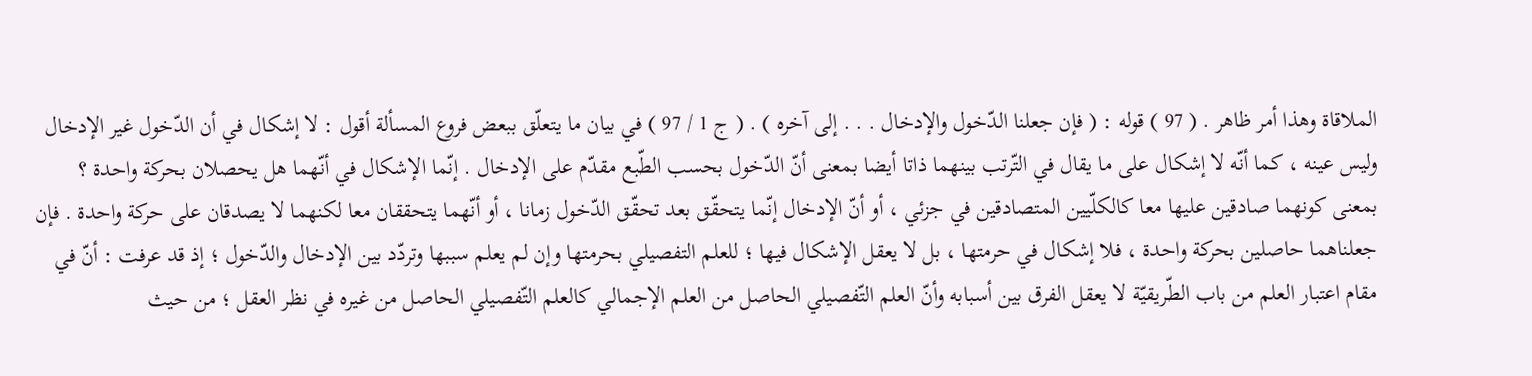الملاقاة وهذا أمر ظاهر . ( 97 ) قوله : ( فإن جعلنا الدّخول والإدخال . . . إلى آخره ) . ( ج 1 / 97 ) في بيان ما يتعلّق ببعض فروع المسألة أقول : لا إشكال في أن الدّخول غير الإدخال وليس عينه ، كما أنّه لا إشكال على ما يقال في التّرتب بينهما ذاتا أيضا بمعنى أنّ الدّخول بحسب الطّبع مقدّم على الإدخال . إنّما الإشكال في أنّهما هل يحصلان بحركة واحدة ؟ بمعنى كونهما صادقين عليها معا كالكلّيين المتصادقين في جزئي ، أو أنّ الإدخال إنّما يتحقّق بعد تحقّق الدّخول زمانا ، أو أنّهما يتحققان معا لكنهما لا يصدقان على حركة واحدة . فإن جعلناهما حاصلين بحركة واحدة ، فلا إشكال في حرمتها ، بل لا يعقل الإشكال فيها ؛ للعلم التفصيلي بحرمتها وإن لم يعلم سببها وتردّد بين الإدخال والدّخول ؛ إذ قد عرفت : أنّ في مقام اعتبار العلم من باب الطّريقيّة لا يعقل الفرق بين أسبابه وأنّ العلم التّفصيلي الحاصل من العلم الإجمالي كالعلم التّفصيلي الحاصل من غيره في نظر العقل ؛ من حيث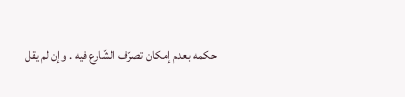حكمه بعدم إمكان تصرّف الشّارع فيه . وإن لم يقل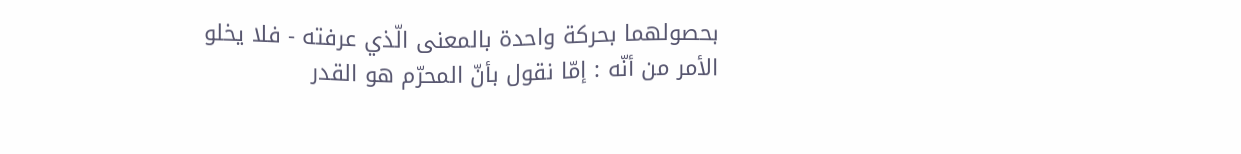بحصولهما بحركة واحدة بالمعنى الّذي عرفته - فلا يخلو الأمر من أنّه : إمّا نقول بأنّ المحرّم هو القدر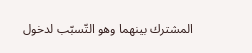المشترك بينهما وهو التّسبّب لدخول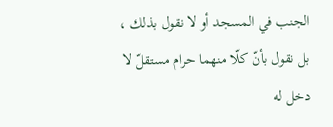الجنب في المسجد أو لا نقول بذلك ، بل نقول بأنّ كلّا منهما حرام مستقلّ لا دخل له